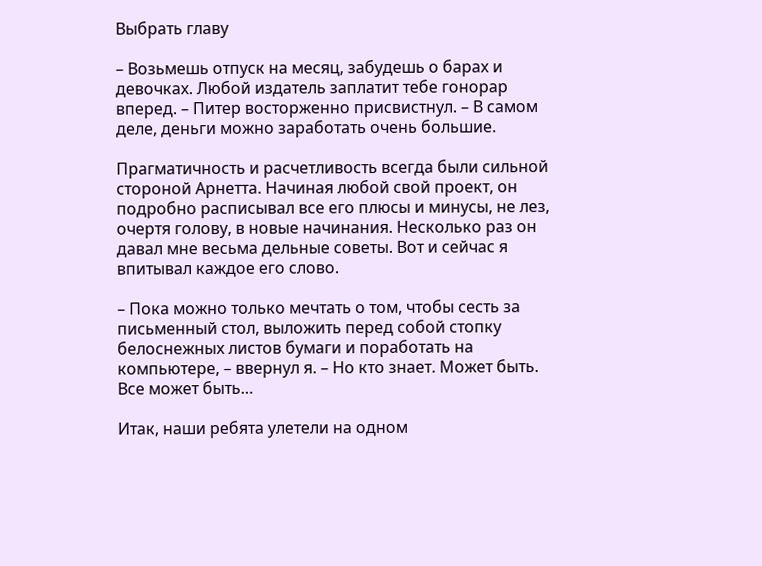Выбрать главу

– Возьмешь отпуск на месяц, забудешь о барах и девочках. Любой издатель заплатит тебе гонорар вперед. – Питер восторженно присвистнул. – В самом деле, деньги можно заработать очень большие.

Прагматичность и расчетливость всегда были сильной стороной Арнетта. Начиная любой свой проект, он подробно расписывал все его плюсы и минусы, не лез, очертя голову, в новые начинания. Несколько раз он давал мне весьма дельные советы. Вот и сейчас я впитывал каждое его слово.

– Пока можно только мечтать о том, чтобы сесть за письменный стол, выложить перед собой стопку белоснежных листов бумаги и поработать на компьютере, – ввернул я. – Но кто знает. Может быть. Все может быть…

Итак, наши ребята улетели на одном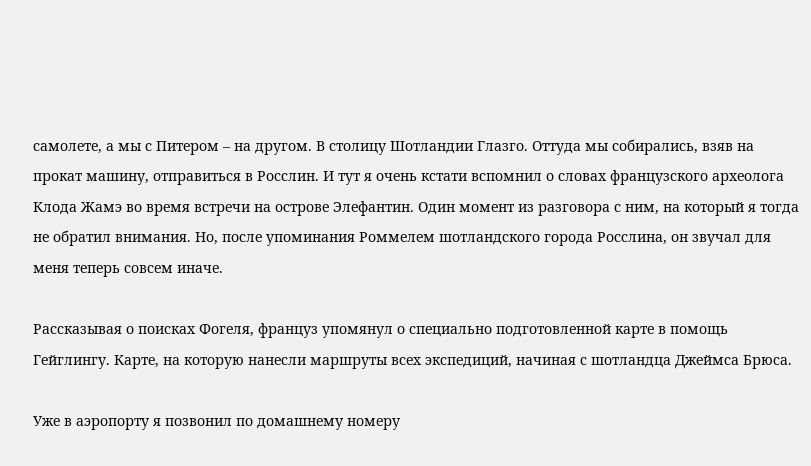самолете, а мы с Питером – на другом. В столицу Шотландии Глазго. Оттуда мы собирались, взяв на прокат машину, отправиться в Росслин. И тут я очень кстати вспомнил о словах французского археолога Клода Жамэ во время встречи на острове Элефантин. Один момент из разговора с ним, на который я тогда не обратил внимания. Но, после упоминания Роммелем шотландского города Росслина, он звучал для меня теперь совсем иначе.

Рассказывая о поисках Фогеля, француз упомянул о специально подготовленной карте в помощь Гейглингу. Карте, на которую нанесли маршруты всех экспедиций, начиная с шотландца Джеймса Брюса.

Уже в аэропорту я позвонил по домашнему номеру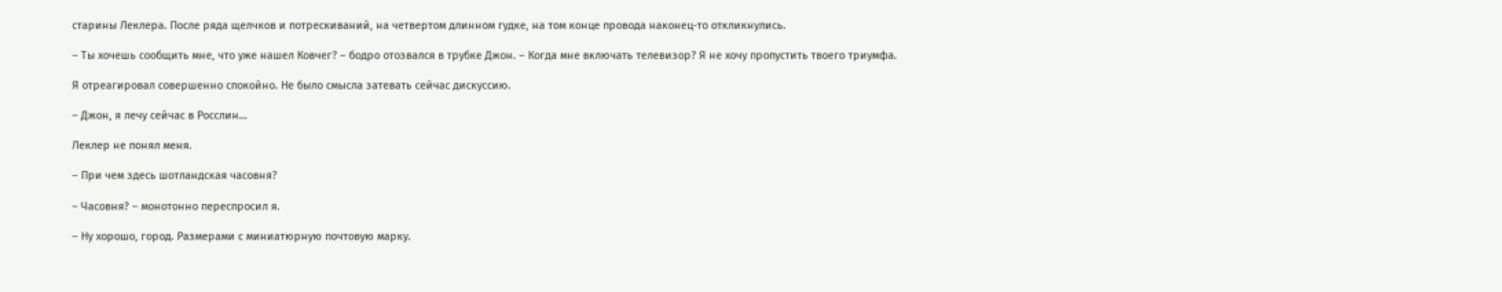старины Леклера. После ряда щелчков и потрескиваний, на четвертом длинном гудке, на том конце провода наконец-то откликнулись.

– Ты хочешь сообщить мне, что уже нашел Ковчег? – бодро отозвался в трубке Джон. – Когда мне включать телевизор? Я не хочу пропустить твоего триумфа.

Я отреагировал совершенно спокойно. Не было смысла затевать сейчас дискуссию.

– Джон, я лечу сейчас в Росслин…

Леклер не понял меня.

– При чем здесь шотландская часовня?

– Часовня? – монотонно переспросил я.

– Ну хорошо, город. Размерами с миниатюрную почтовую марку.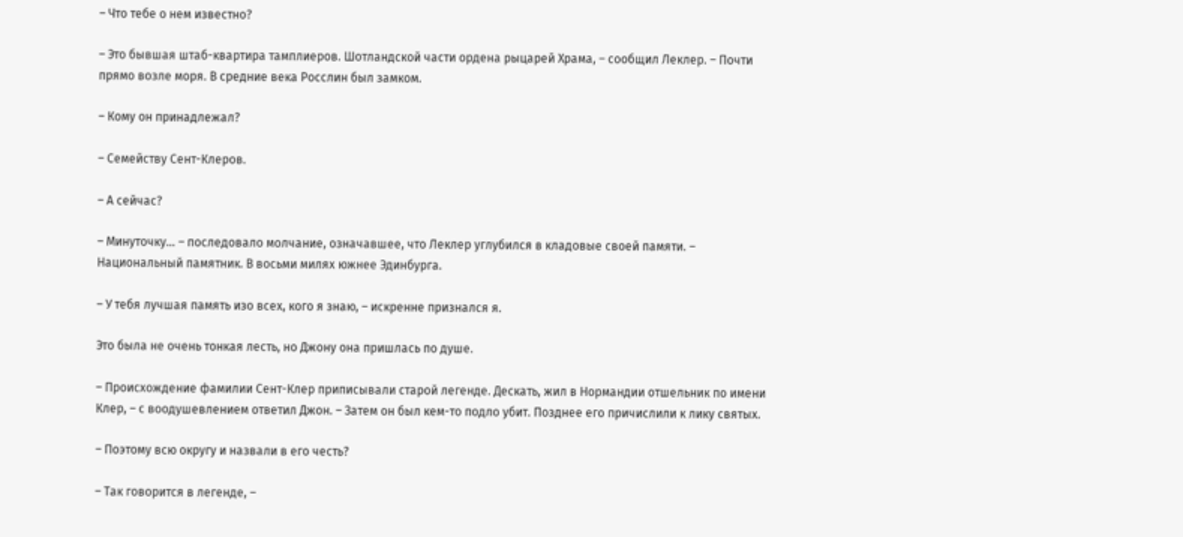– Что тебе о нем известно?

– Это бывшая штаб-квартира тамплиеров. Шотландской части ордена рыцарей Храма, – сообщил Леклер. – Почти прямо возле моря. В средние века Росслин был замком.

– Кому он принадлежал?

– Семейству Сент-Клеров.

– А сейчас?

– Минуточку… – последовало молчание, означавшее, что Леклер углубился в кладовые своей памяти. – Национальный памятник. В восьми милях южнее Эдинбурга.

– У тебя лучшая память изо всех, кого я знаю, – искренне признался я.

Это была не очень тонкая лесть, но Джону она пришлась по душе.

– Происхождение фамилии Сент-Клер приписывали старой легенде. Дескать, жил в Нормандии отшельник по имени Клер, – с воодушевлением ответил Джон. – Затем он был кем-то подло убит. Позднее его причислили к лику святых.

– Поэтому всю округу и назвали в его честь?

– Так говорится в легенде, –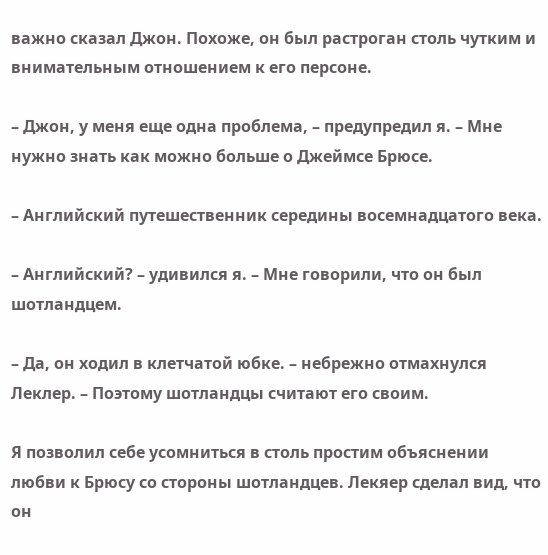важно сказал Джон. Похоже, он был растроган столь чутким и внимательным отношением к его персоне.

– Джон, у меня еще одна проблема, – предупредил я. – Мне нужно знать как можно больше о Джеймсе Брюсе.

– Английский путешественник середины восемнадцатого века.

– Английский? – удивился я. – Мне говорили, что он был шотландцем.

– Да, он ходил в клетчатой юбке. – небрежно отмахнулся Леклер. – Поэтому шотландцы считают его своим.

Я позволил себе усомниться в столь простим объяснении любви к Брюсу со стороны шотландцев. Лекяер сделал вид, что он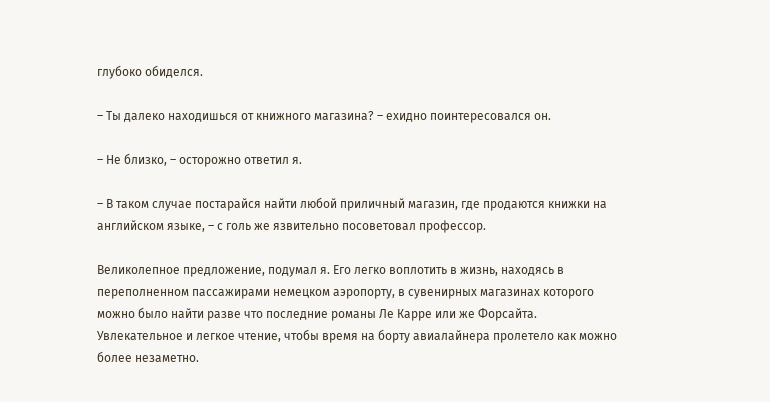глубоко обиделся.

– Ты далеко находишься от книжного магазина? – ехидно поинтересовался он.

– Не близко, – осторожно ответил я.

– В таком случае постарайся найти любой приличный магазин, где продаются книжки на английском языке, – с голь же язвительно посоветовал профессор.

Великолепное предложение, подумал я. Его легко воплотить в жизнь, находясь в переполненном пассажирами немецком аэропорту, в сувенирных магазинах которого можно было найти разве что последние романы Ле Карре или же Форсайта. Увлекательное и легкое чтение, чтобы время на борту авиалайнера пролетело как можно более незаметно.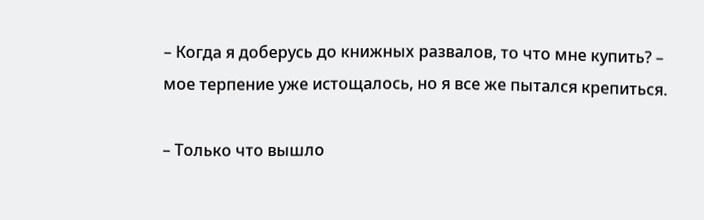– Когда я доберусь до книжных развалов, то что мне купить? – мое терпение уже истощалось, но я все же пытался крепиться.

– Только что вышло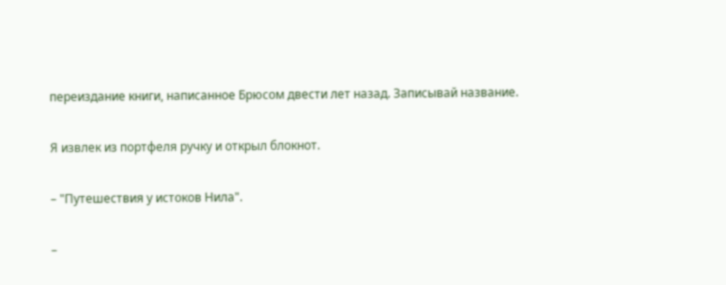переиздание книги, написанное Брюсом двести лет назад. Записывай название.

Я извлек из портфеля ручку и открыл блокнот.

– "Путешествия у истоков Нила".

–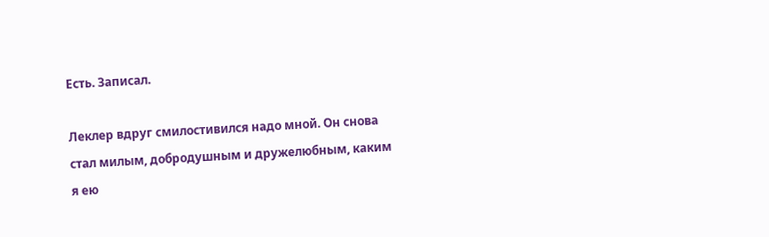Есть. Записал.

Леклер вдруг смилостивился надо мной. Он снова стал милым, добродушным и дружелюбным, каким я ею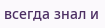всегда знал и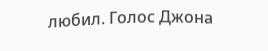любил. Голос Джона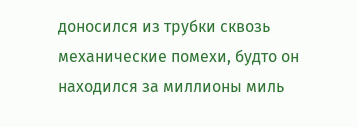доносился из трубки сквозь механические помехи, будто он находился за миллионы миль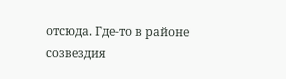отсюда. Где-то в районе созвездия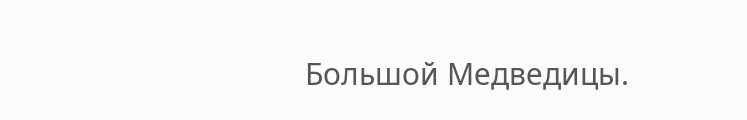Большой Медведицы.